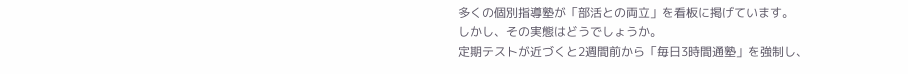多くの個別指導塾が「部活との両立」を看板に掲げています。
しかし、その実態はどうでしょうか。
定期テストが近づくと2週間前から「毎日3時間通塾」を強制し、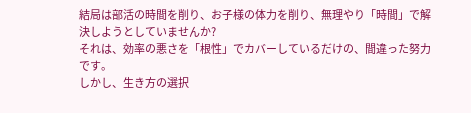結局は部活の時間を削り、お子様の体力を削り、無理やり「時間」で解決しようとしていませんか?
それは、効率の悪さを「根性」でカバーしているだけの、間違った努力です。
しかし、生き方の選択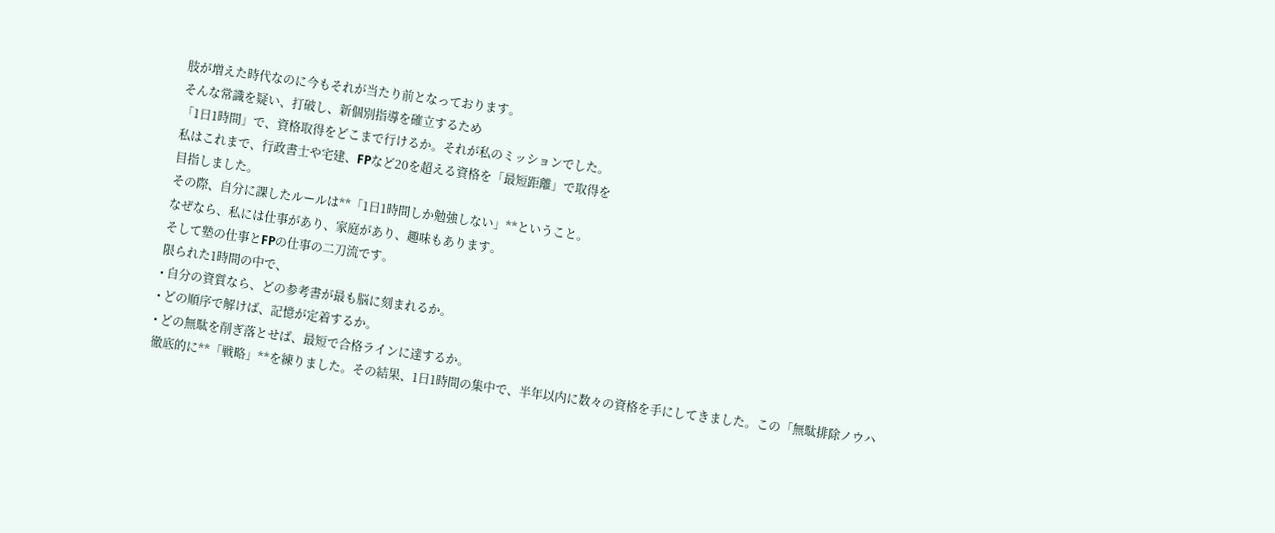肢が増えた時代なのに今もそれが当たり前となっております。
そんな常識を疑い、打破し、新個別指導を確立するため
「1日1時間」で、資格取得をどこまで行けるか。それが私のミッションでした。
私はこれまで、行政書士や宅建、FPなど20を超える資格を「最短距離」で取得を
目指しました。
その際、自分に課したルールは**「1日1時間しか勉強しない」**ということ。
なぜなら、私には仕事があり、家庭があり、趣味もあります。
そして塾の仕事とFPの仕事の二刀流です。
限られた1時間の中で、
• 自分の資質なら、どの参考書が最も脳に刻まれるか。
• どの順序で解けば、記憶が定着するか。
• どの無駄を削ぎ落とせば、最短で合格ラインに達するか。
徹底的に**「戦略」**を練りました。その結果、1日1時間の集中で、半年以内に数々の資格を手にしてきました。この「無駄排除ノウハ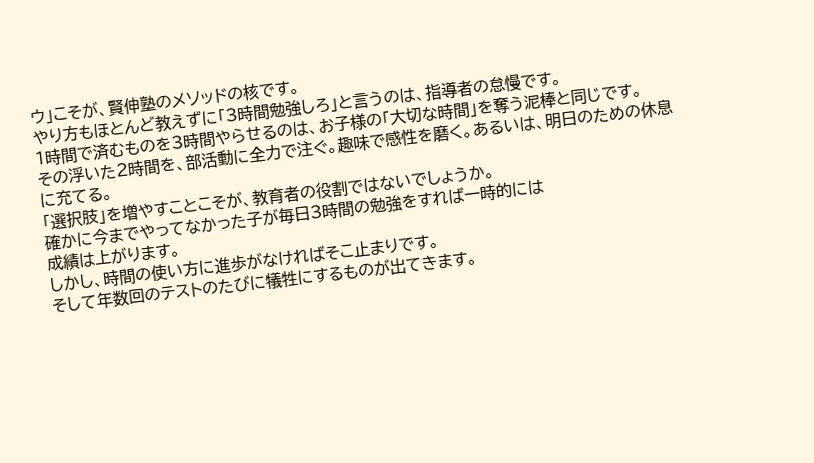ウ」こそが、賢伸塾のメソッドの核です。
やり方もほとんど教えずに「3時間勉強しろ」と言うのは、指導者の怠慢です。
1時間で済むものを3時間やらせるのは、お子様の「大切な時間」を奪う泥棒と同じです。
その浮いた2時間を、部活動に全力で注ぐ。趣味で感性を磨く。あるいは、明日のための休息に充てる。
「選択肢」を増やすことこそが、教育者の役割ではないでしょうか。
確かに今までやってなかった子が毎日3時間の勉強をすれば一時的には
成績は上がります。
しかし、時間の使い方に進歩がなければそこ止まりです。
そして年数回のテストのたびに犠牲にするものが出てきます。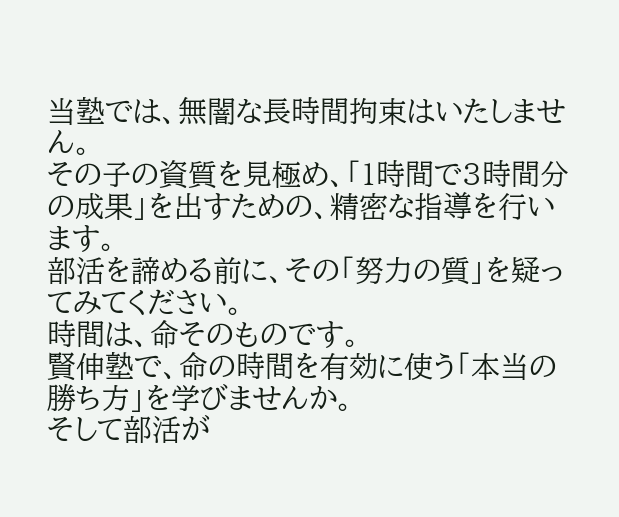当塾では、無闇な長時間拘束はいたしません。
その子の資質を見極め、「1時間で3時間分の成果」を出すための、精密な指導を行います。
部活を諦める前に、その「努力の質」を疑ってみてください。
時間は、命そのものです。
賢伸塾で、命の時間を有効に使う「本当の勝ち方」を学びませんか。
そして部活が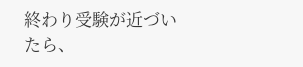終わり受験が近づいたら、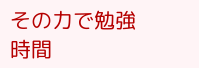その力で勉強時間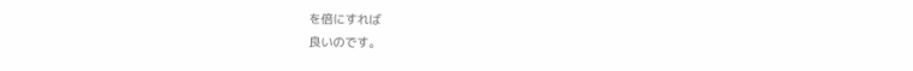を倍にすれば
良いのです。